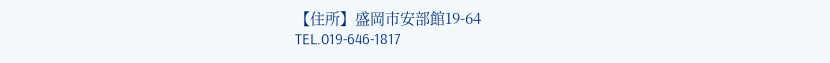【住所】盛岡市安部館19-64
TEL.019-646-1817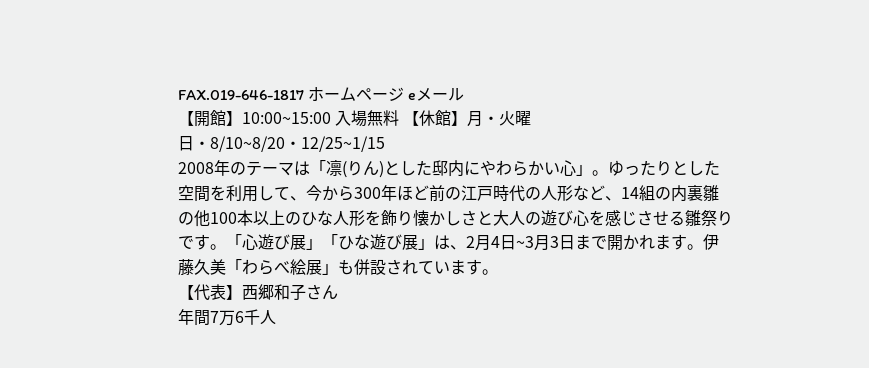FAX.019-646-1817 ホームページ eメール
【開館】10:00~15:00 入場無料 【休館】月・火曜日・8/10~8/20・12/25~1/15
2008年のテーマは「凛(りん)とした邸内にやわらかい心」。ゆったりとした空間を利用して、今から300年ほど前の江戸時代の人形など、14組の内裏雛の他100本以上のひな人形を飾り懐かしさと大人の遊び心を感じさせる雛祭りです。「心遊び展」「ひな遊び展」は、2月4日~3月3日まで開かれます。伊藤久美「わらべ絵展」も併設されています。
【代表】西郷和子さん
年間7万6千人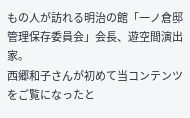もの人が訪れる明治の館「一ノ倉邸管理保存委員会」会長、遊空間演出家。
西郷和子さんが初めて当コンテンツをご覧になったと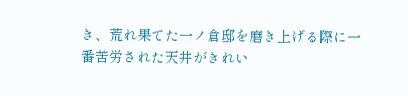き、荒れ果てた一ノ倉邸を磨き上げる際に一番苦労された天井がきれい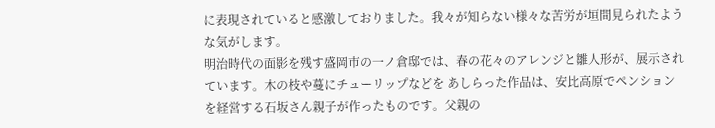に表現されていると感激しておりました。我々が知らない様々な苦労が垣間見られたような気がします。
明治時代の面影を残す盛岡市の一ノ倉邸では、春の花々のアレンジと雛人形が、展示されています。木の枝や蔓にチューリップなどを あしらった作品は、安比高原でペンションを経営する石坂さん親子が作ったものです。父親の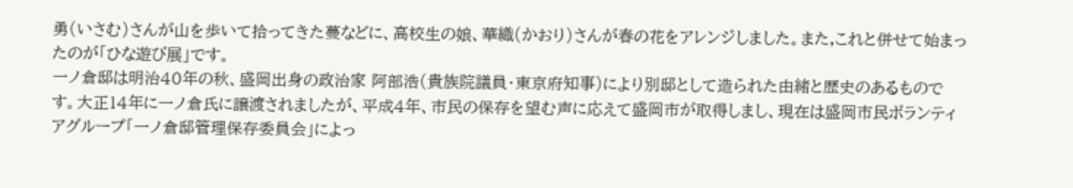勇(いさむ)さんが山を歩いて拾ってきた蔓などに、高校生の娘、華織(かおり)さんが春の花をアレンジしました。また,これと併せて始まったのが「ひな遊び展」です。
一ノ倉邸は明治40年の秋、盛岡出身の政治家 阿部浩(貴族院議員・東京府知事)により別邸として造られた由緒と歴史のあるものです。大正14年に一ノ倉氏に譲渡されましたが、平成4年、市民の保存を望む声に応えて盛岡市が取得しまし、現在は盛岡市民ボランティアグループ「一ノ倉邸管理保存委員会」によっ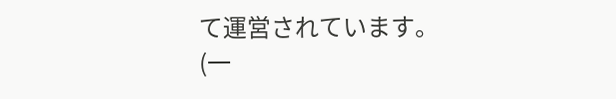て運営されています。
(一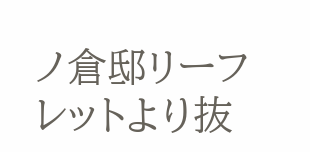ノ倉邸リーフレットより抜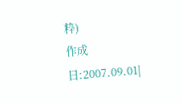粋)
作成日:2007.09.01|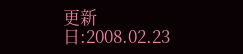更新日:2008.02.23